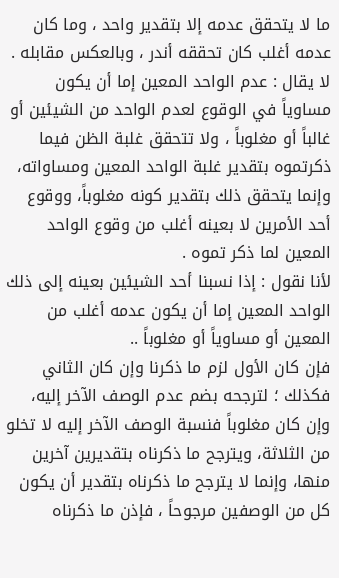ما لا يتحقق عدمه إلا بتقدير واحد ، وما كان عدمه أغلب كان تحققه أندر ، وبالعكس مقابله .
لا يقال : عدم الواحد المعين إما أن يكون مساوياً في الوقوع لعدم الواحد من الشيئين أو غالباً أو مغلوباً ، ولا تتحقق غلبة الظن فيما ذكرتموه بتقدير غلبة الواحد المعين ومساواته، وإنما يتحقق ذلك بتقدير كونه مغلوباً، ووقوع أحد الأمرين لا بعينه أغلب من وقوع الواحد المعين لما ذكر تموه .
لأنا نقول : إذا نسبنا أحد الشيئين بعينه إلى ذلك الواحد المعين إما أن يكون عدمه أغلب من المعين أو مساوياً أو مغلوباً ..
فإن كان الأول لزم ما ذكرنا وإن كان الثاني فكذلك ؛ لترجحه بضم عدم الوصف الآخر إليه، وإن كان مغلوباً فنسبة الوصف الآخر إليه لا تخلو من الثلاثة، ويترجح ما ذكرناه بتقديرين آخرين منها، وإنما لا يترجح ما ذكرناه بتقدير أن يكون كل من الوصفين مرجوحاً ، فإذن ما ذكرناه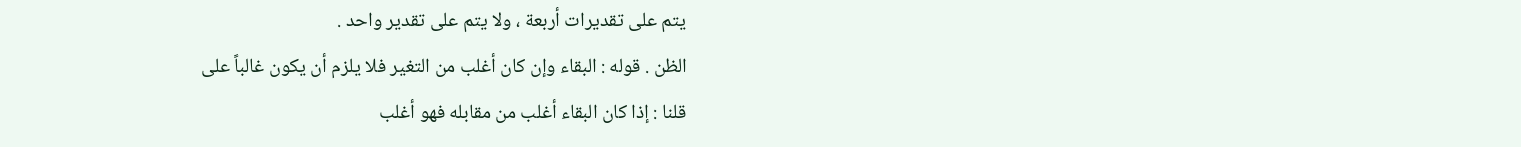يتم على تقديرات أربعة ، ولا يتم على تقدير واحد .
الظن . قوله : البقاء وإن كان أغلب من التغير فلا يلزم أن يكون غالباً على
قلنا : إذا كان البقاء أغلب من مقابله فهو أغلب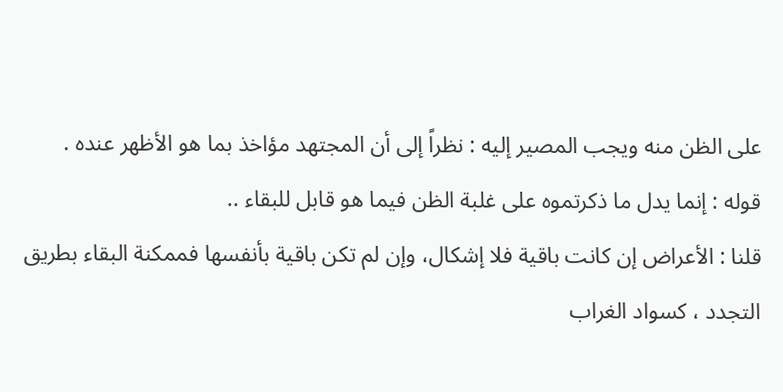على الظن منه ويجب المصير إليه : نظراً إلى أن المجتهد مؤاخذ بما هو الأظهر عنده .
قوله : إنما يدل ما ذكرتموه على غلبة الظن فيما هو قابل للبقاء ..
قلنا : الأعراض إن كانت باقية فلا إشكال، وإن لم تكن باقية بأنفسها فممكنة البقاء بطريق التجدد ، كسواد الغراب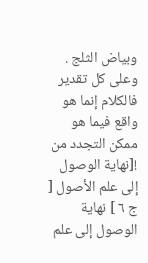وبياض الثلج .
وعلى كل تقدير فالكلام إنما هو واقع فيما هو ممكن التجدد من
![نهاية الوصول إلى علم الأصول [ ج ٦ ] نهاية الوصول إلى علم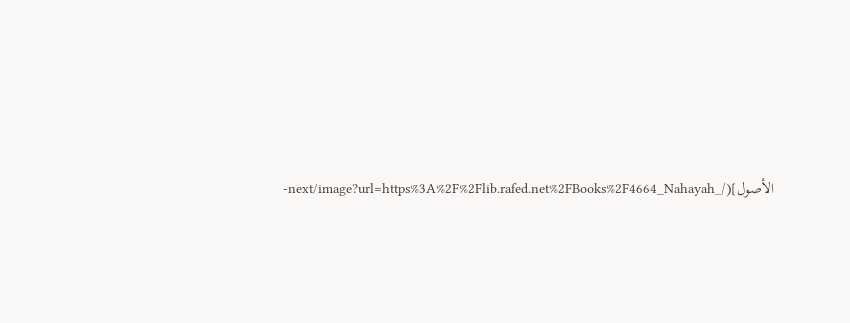الأصول](/_next/image?url=https%3A%2F%2Flib.rafed.net%2FBooks%2F4664_Nahayah-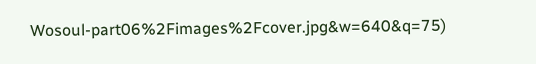Wosoul-part06%2Fimages%2Fcover.jpg&w=640&q=75)